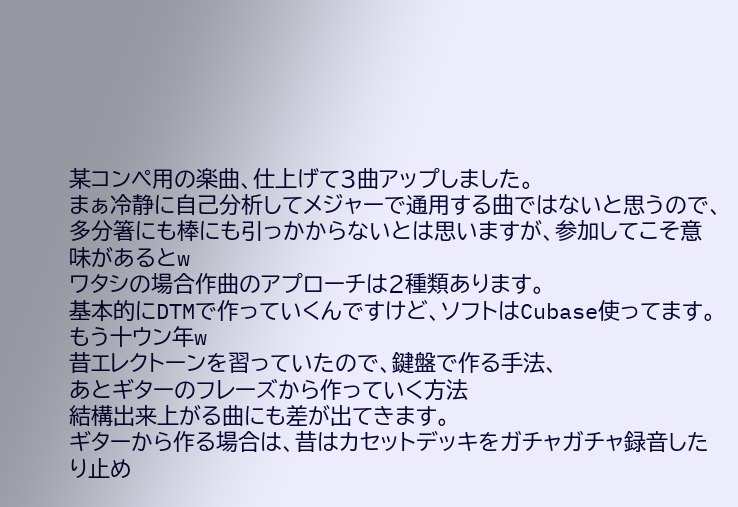某コンペ用の楽曲、仕上げて3曲アップしました。
まぁ冷静に自己分析してメジャーで通用する曲ではないと思うので、多分箸にも棒にも引っかからないとは思いますが、参加してこそ意味があるとw
ワタシの場合作曲のアプローチは2種類あります。
基本的にDTMで作っていくんですけど、ソフトはCubase使ってます。もう十ウン年w
昔エレクトーンを習っていたので、鍵盤で作る手法、
あとギターのフレーズから作っていく方法
結構出来上がる曲にも差が出てきます。
ギターから作る場合は、昔はカセットデッキをガチャガチャ録音したり止め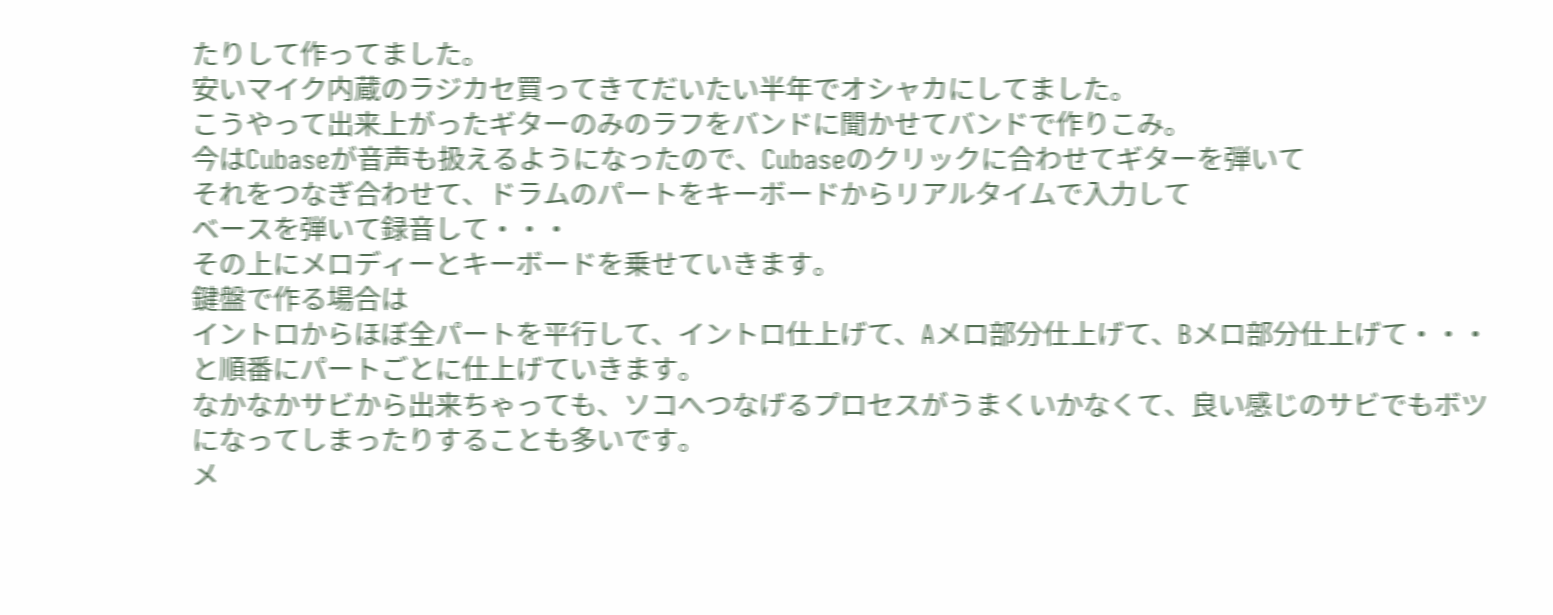たりして作ってました。
安いマイク内蔵のラジカセ買ってきてだいたい半年でオシャカにしてました。
こうやって出来上がったギターのみのラフをバンドに聞かせてバンドで作りこみ。
今はCubaseが音声も扱えるようになったので、Cubaseのクリックに合わせてギターを弾いて
それをつなぎ合わせて、ドラムのパートをキーボードからリアルタイムで入力して
ベースを弾いて録音して・・・
その上にメロディーとキーボードを乗せていきます。
鍵盤で作る場合は
イントロからほぼ全パートを平行して、イントロ仕上げて、Aメロ部分仕上げて、Bメロ部分仕上げて・・・
と順番にパートごとに仕上げていきます。
なかなかサビから出来ちゃっても、ソコへつなげるプロセスがうまくいかなくて、良い感じのサビでもボツになってしまったりすることも多いです。
メ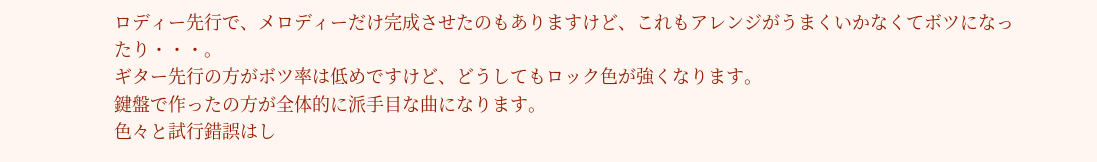ロディー先行で、メロディーだけ完成させたのもありますけど、これもアレンジがうまくいかなくてボツになったり・・・。
ギター先行の方がボツ率は低めですけど、どうしてもロック色が強くなります。
鍵盤で作ったの方が全体的に派手目な曲になります。
色々と試行錯誤はし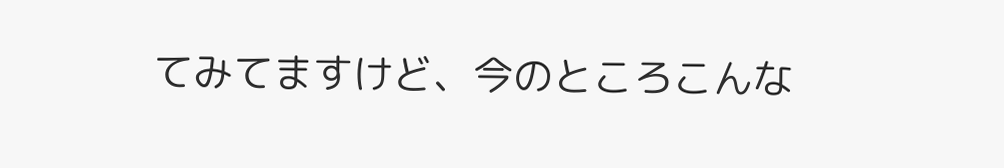てみてますけど、今のところこんな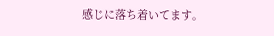感じに落ち着いてます。